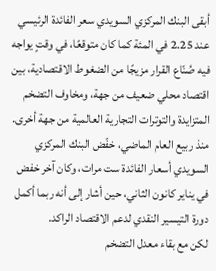أبقى البنك المركزي السويدي سعر الفائدة الرئيسي عند 2.25 في المئة كما كان متوقعًا، في وقتٍ يواجه فيه صُنّاع القرار مزيجًا من الضغوط الاقتصادية، بين اقتصاد محلي ضعيف من جهة، ومخاوف التضخم المتزايدة والتوترات التجارية العالمية من جهة أخرى.
منذ ربيع العام الماضي، خفّض البنك المركزي السويدي أسعار الفائدة ست مرات، وكان آخر خفض في يناير كانون الثاني، حين أشار إلى أنه ربما أكمل دورة التيسير النقدي لدعم الاقتصاد الراكد.
لكن مع بقاء معدل التضخم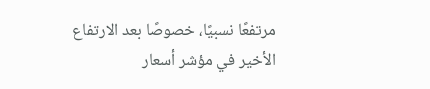مرتفعًا نسبيًا، خصوصًا بعد الارتفاع الأخير في مؤشر أسعار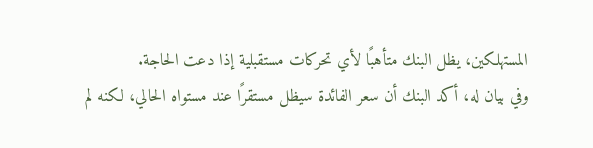المستهلكين، يظل البنك متأهبًا لأي تحركات مستقبلية إذا دعت الحاجة.
وفي بيان له، أكد البنك أن سعر الفائدة سيظل مستقرًا عند مستواه الحالي، لكنه لم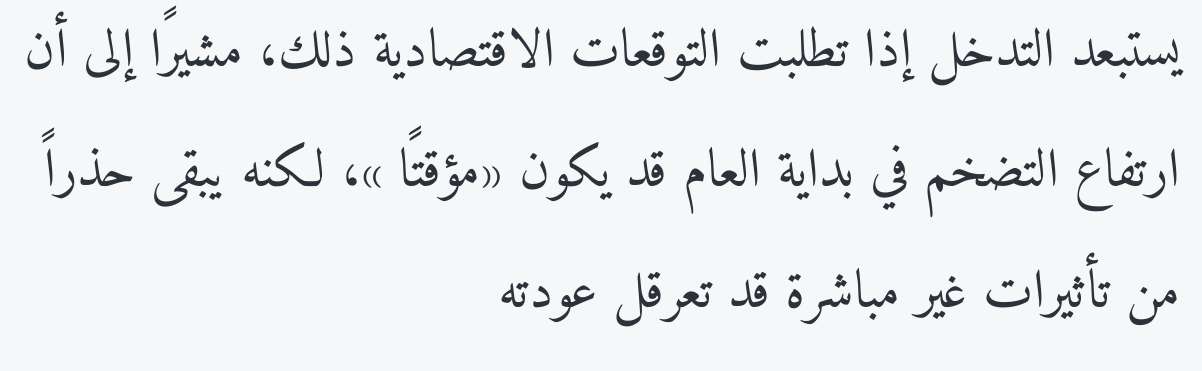يستبعد التدخل إذا تطلبت التوقعات الاقتصادية ذلك، مشيرًا إلى أن ارتفاع التضخم في بداية العام قد يكون «مؤقتًا »، لكنه يبقى حذراً من تأثيرات غير مباشرة قد تعرقل عودته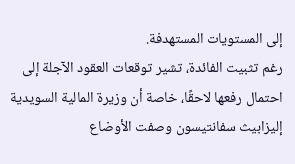إلى المستويات المستهدفة.
رغم تثبيت الفائدة، تشير توقعات العقود الآجلة إلى احتمال رفعها لاحقًا، خاصة أن وزيرة المالية السويدية إليزابيث سفانتيسون وصفت الأوضاع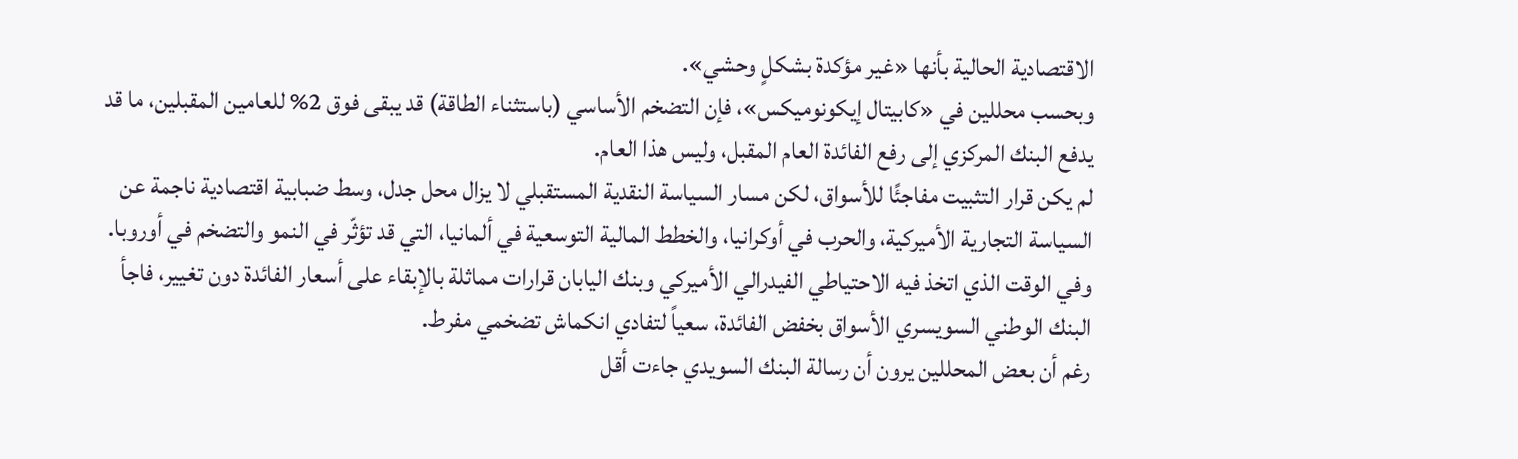الاقتصادية الحالية بأنها «غير مؤكدة بشكلٍ وحشي».
وبحسب محللين في «كابيتال إيكونوميكس»، فإن التضخم الأساسي (باستثناء الطاقة) قد يبقى فوق 2% للعامين المقبلين، ما قد يدفع البنك المركزي إلى رفع الفائدة العام المقبل، وليس هذا العام.
لم يكن قرار التثبيت مفاجئًا للأسواق، لكن مسار السياسة النقدية المستقبلي لا يزال محل جدل، وسط ضبابية اقتصادية ناجمة عن السياسة التجارية الأميركية، والحرب في أوكرانيا، والخطط المالية التوسعية في ألمانيا، التي قد تؤثّر في النمو والتضخم في أوروبا.
وفي الوقت الذي اتخذ فيه الاحتياطي الفيدرالي الأميركي وبنك اليابان قرارات مماثلة بالإبقاء على أسعار الفائدة دون تغيير، فاجأ البنك الوطني السويسري الأسواق بخفض الفائدة، سعياً لتفادي انكماش تضخمي مفرط.
رغم أن بعض المحللين يرون أن رسالة البنك السويدي جاءت أقل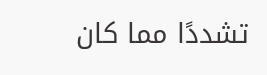تشددًا مما كان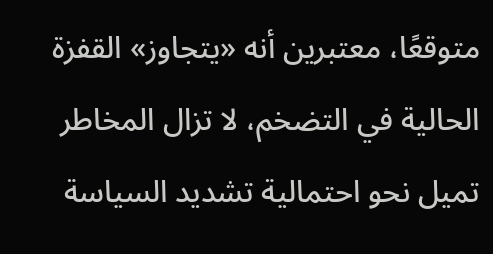متوقعًا، معتبرين أنه «يتجاوز» القفزة الحالية في التضخم، لا تزال المخاطر تميل نحو احتمالية تشديد السياسة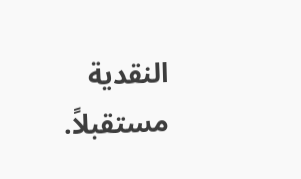النقدية مستقبلاً.